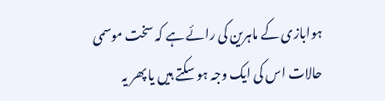ہوابازی کے ماہرین کی رائے ہے کہ سخت موسمی حالات اس کی ایک وجہ ہو سکتے ہیں یا پھر یہ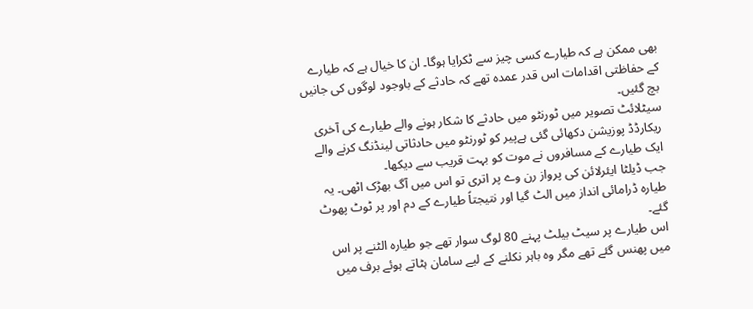بھی ممکن ہے کہ طیارے کسی چیز سے ٹکرایا ہوگا۔ ان کا خیال ہے کہ طیارے کے حفاظتی اقدامات اس قدر عمدہ تھے کہ حادثے کے باوجود لوگوں کی جانیں بچ گئیں۔
سیٹلائٹ تصویر میں ٹورنٹو میں حادثے کا شکار ہونے والے طیارے کی آخری ریکارڈڈ پوزیشن دکھائی گئی ہےپیر کو ٹورنٹو میں حادثاتی لینڈنگ کرنے والے ایک طیارے کے مسافروں نے موت کو بہت قریب سے دیکھا۔
جب ڈیلٹا ایئرلائن کی پرواز رن وے پر اتری تو اس میں آگ بھڑک اٹھی۔ یہ طیارہ ڈرامائی انداز میں الٹ گیا اور نتیجتاً طیارے کے دم اور پر ٹوٹ پھوٹ گئے۔
اس طیارے پر سیٹ بیلٹ پہنے 80 لوگ سوار تھے جو طیارہ الٹنے پر اس میں پھنس گئے تھے مگر وہ باہر نکلنے کے لیے سامان ہٹاتے ہوئے برف میں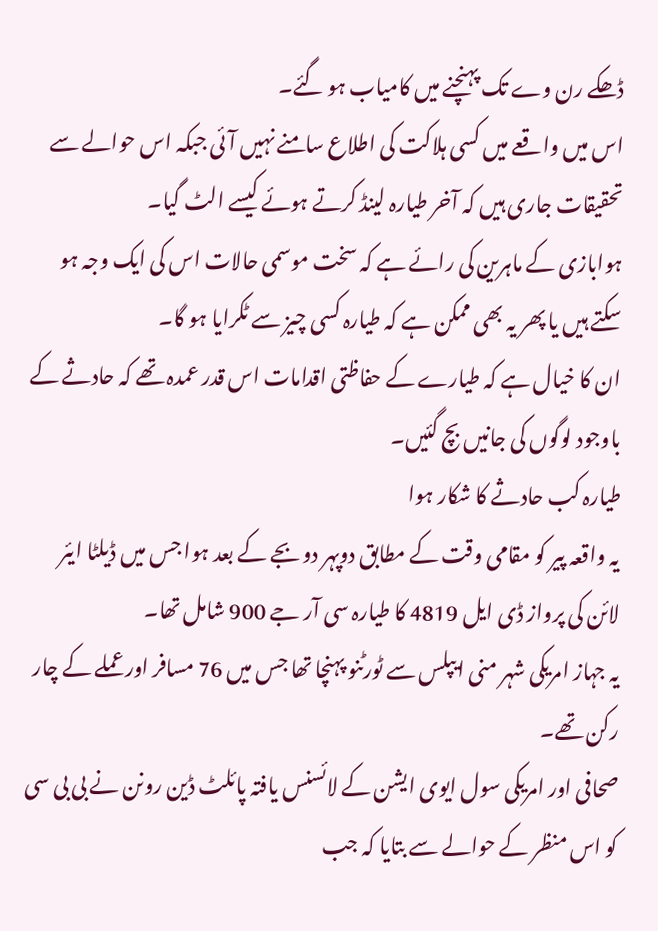ڈھکے رن وے تک پہنچنے میں کامیاب ہو گئے۔
اس میں واقعے میں کسی ہلاکت کی اطلاع سامنے نہیں آئی جبکہ اس حوالے سے تحقیقات جاری ہیں کہ آخر طیارہ لینڈ کرتے ہوئے کیسے الٹ گیا۔
ہوابازی کے ماہرین کی رائے ہے کہ سخت موسمی حالات اس کی ایک وجہ ہو سکتے ہیں یا پھر یہ بھی ممکن ہے کہ طیارہ کسی چیز سے ٹکرایا ہو گا۔
ان کا خیال ہے کہ طیارے کے حفاظتی اقدامات اس قدر عمدہ تھے کہ حادثے کے باوجود لوگوں کی جانیں بچ گئیں۔
طیارہ کب حادثے کا شکار ہوا
یہ واقعہ پیر کو مقامی وقت کے مطابق دوپہر دو بجے کے بعد ہوا جس میں ڈیلٹا ایئر لائن کی پرواز ڈی ایل 4819 کا طیارہ سی آر جے 900 شامل تھا۔
یہ جہاز امریکی شہر منی ایپلس سے ٹورٹنو پہنچا تھا جس میں 76 مسافر اور عملے کے چار رکن تھے۔
صحافی اور امریکی سول ایوی ایشن کے لائسنس یافتہ پائلٹ ڈین رونن نے بی بی سی کو اس منظر کے حوالے سے بتایا کہ جب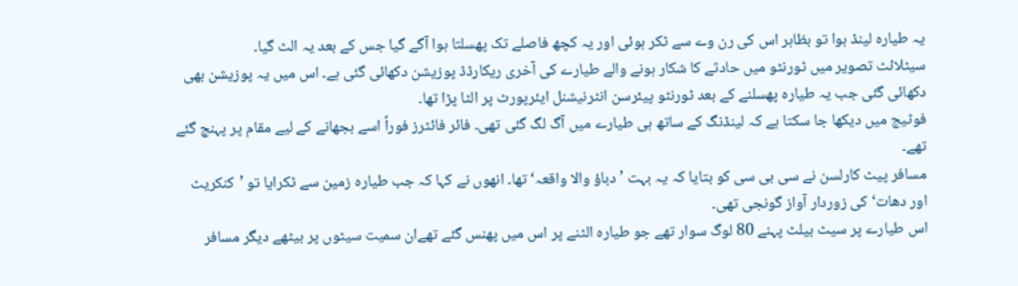یہ طیارہ لینڈ ہوا تو بظاہر اس کی رن وے سے ٹکر ہوئی اور یہ کچھ فاصلے تک پھسلتا ہوا آگے گیا جس کے بعد یہ الٹ گیا۔
سیٹلائٹ تصویر میں ٹورنٹو میں حادثے کا شکار ہونے والے طیارے کی آخری ریکارڈڈ پوزیشن دکھائی گئی ہے۔ اس میں یہ پوزیشن بھی دکھائی گئی جب یہ طیارہ پھسلنے کے بعد ٹورنٹو پیئرسن انٹرنیشنل ایئرپورٹ پر الٹا پڑا تھا۔
فوٹیج میں دیکھا جا سکتا ہے کہ لینڈنگ کے ساتھ ہی طیارے میں آگ لگ گئی تھی۔ فائر فائٹرز فوراً اسے بجھانے کے لیے مقام پر پہنچ گئے تھے۔
مسافر پیٹ کارلسن نے سی بی سی کو بتایا کہ یہ بہت ’دباؤ والا واقعہ‘ تھا۔ انھوں نے کہا کہ جب طیارہ زمین سے ٹکرایا تو ’کنکریٹ اور دھات‘ کی زوردار آواز گونجی تھی۔
اس طیارے پر سیٹ بیلٹ پہنے 80 لوگ سوار تھے جو طیارہ الٹنے پر اس میں پھنس گئے تھےان سمیت سیٹوں پر بیٹھے دیگر مسافر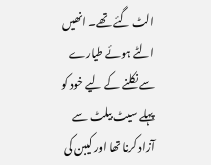الٹ گئے تھے۔ انھیں الٹے ہوئے طیارے سے نکلنے کے لیے خود کو پہلے سیٹ بیلٹ سے آزاد کرنا تھا اور کیبن کی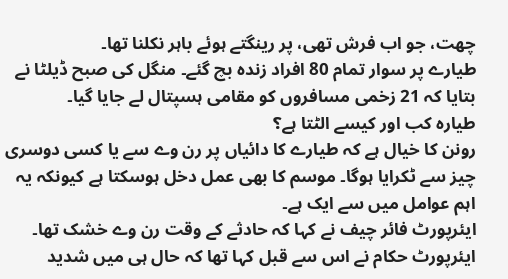چھت، جو اب فرش تھی، پر رینگتے ہوئے باہر نکلنا تھا۔
طیارے پر سوار تمام 80 افراد زندہ بچ گئے۔ منگل کی صبح ڈیلٹا نے بتایا کہ 21 زخمی مسافروں کو مقامی ہسپتال لے جایا گیا۔
طیارہ کب اور کیسے الٹتا ہے؟
رونن کا خیال ہے کہ طیارے کا دائیاں پر رن وے سے یا کسی دوسری چیز سے ٹکرایا ہوگا۔ موسم کا بھی عمل دخل ہوسکتا ہے کیونکہ یہ اہم عوامل میں سے ایک ہے۔
ایئرپورٹ فائر چیف نے کہا کہ حادثے کے وقت رن وے خشک تھا۔
ایئرپورٹ حکام نے اس سے قبل کہا تھا کہ حال ہی میں شدید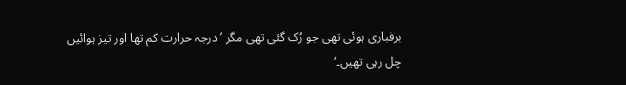برفباری ہوئی تھی جو رُک گئی تھی مگر ’درجہ حرارت کم تھا اور تیز ہوائیں چل رہی تھیں۔‘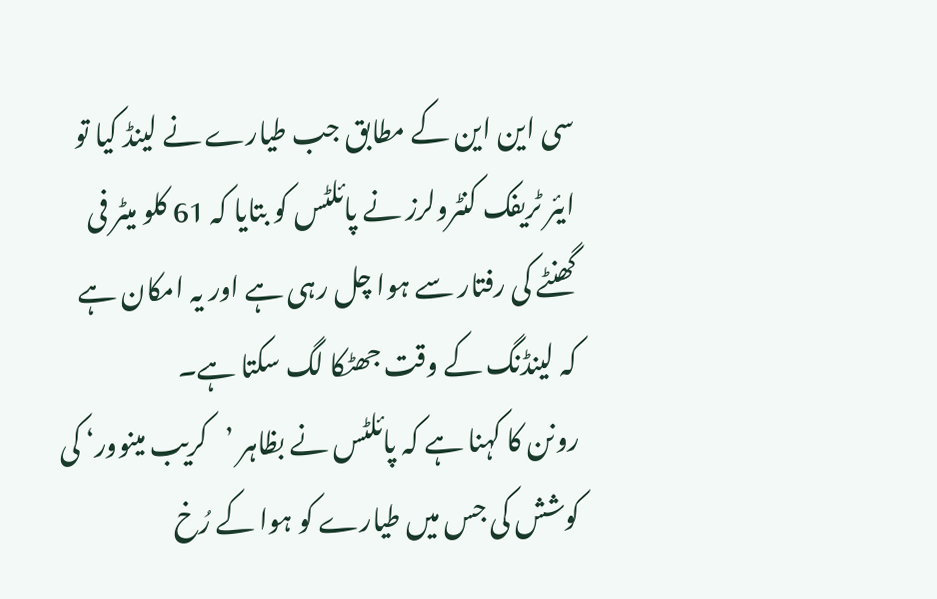سی این این کے مطابق جب طیارے نے لینڈ کیا تو ایئر ٹریفک کنٹرولرز نے پائلٹس کو بتایا کہ 61 کلو میٹر فی گھنٹے کی رفتار سے ہوا چل رہی ہے اور یہ امکان ہے کہ لینڈنگ کے وقت جھٹکا لگ سکتا ہے۔
رونن کا کہنا ہے کہ پائلٹس نے بظاہر ’کریب مینوور‘ کی کوشش کی جس میں طیارے کو ہوا کے رُخ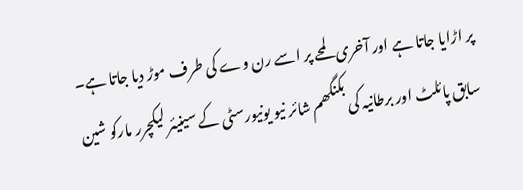پر اڑایا جاتا ہے اور آخری لمحے پر اسے رن وے کی طرف موڑ دیا جاتا ہے۔
سابق پائلٹ اور برطانیہ کی بکنگھم شائر نیو یونیورسٹی کے سینیئر لیکچرر مارکو شین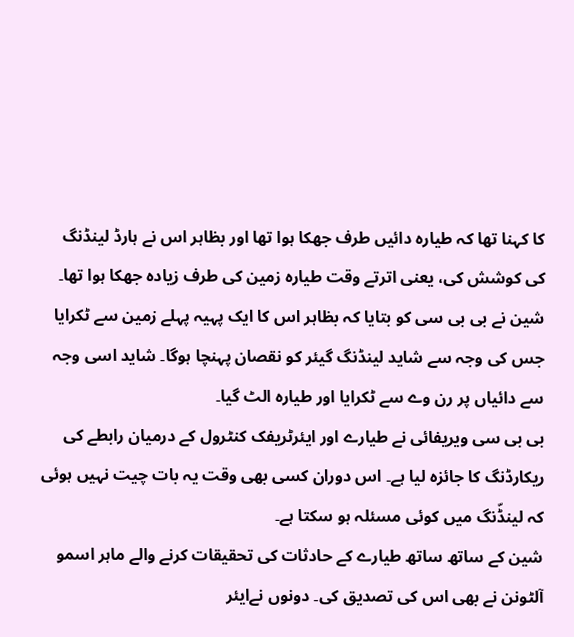کا کہنا تھا کہ طیارہ دائیں طرف جھکا ہوا تھا اور بظاہر اس نے ہارڈ لینڈنگ کی کوشش کی، یعنی اترتے وقت طیارہ زمین کی طرف زیادہ جھکا ہوا تھا۔
شین نے بی بی سی کو بتایا کہ بظاہر اس کا ایک پہیہ پہلے زمین سے ٹکرایا جس کی وجہ سے شاید لینڈنگ گیئر کو نقصان پہنچا ہوگا۔ شاید اسی وجہ سے دائیاں پر رن وے سے ٹکرایا اور طیارہ الٹ گیا۔
بی بی سی ویریفائی نے طیارے اور ایئرٹریفک کنٹرول کے درمیان رابطے کی ریکارڈنگ کا جائزہ لیا ہے۔ اس دوران کسی بھی وقت یہ بات چیت نہیں ہوئی کہ لینڈّنگ میں کوئی مسئلہ ہو سکتا ہے۔
شین کے ساتھ ساتھ طیارے کے حادثات کی تحقیقات کرنے والے ماہر اسمو آلٹونن نے بھی اس کی تصدیق کی۔ دونوں نےایئر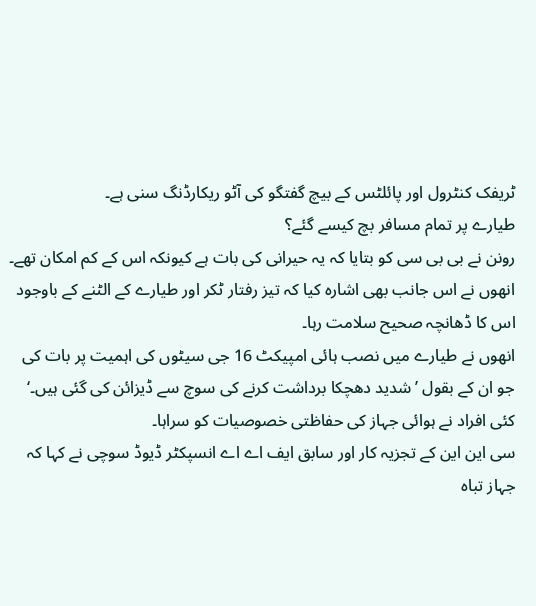ٹریفک کنٹرول اور پائلٹس کے بیچ گفتگو کی آٹو ریکارڈنگ سنی ہے۔
طیارے پر تمام مسافر بچ کیسے گئے؟
رونن نے بی بی سی کو بتایا کہ یہ حیرانی کی بات ہے کیونکہ اس کے کم امکان تھے۔ انھوں نے اس جانب بھی اشارہ کیا کہ تیز رفتار ٹکر اور طیارے کے الٹنے کے باوجود اس کا ڈھانچہ صحیح سلامت رہا۔
انھوں نے طیارے میں نصب ہائی امپیکٹ 16 جی سیٹوں کی اہمیت پر بات کی جو ان کے بقول ’شدید دھچکا برداشت کرنے کی سوچ سے ڈیزائن کی گئی ہیں۔‘
کئی افراد نے ہوائی جہاز کی حفاظتی خصوصیات کو سراہا۔
سی این این کے تجزیہ کار اور سابق ایف اے اے انسپکٹر ڈیوڈ سوچی نے کہا کہ جہاز تباہ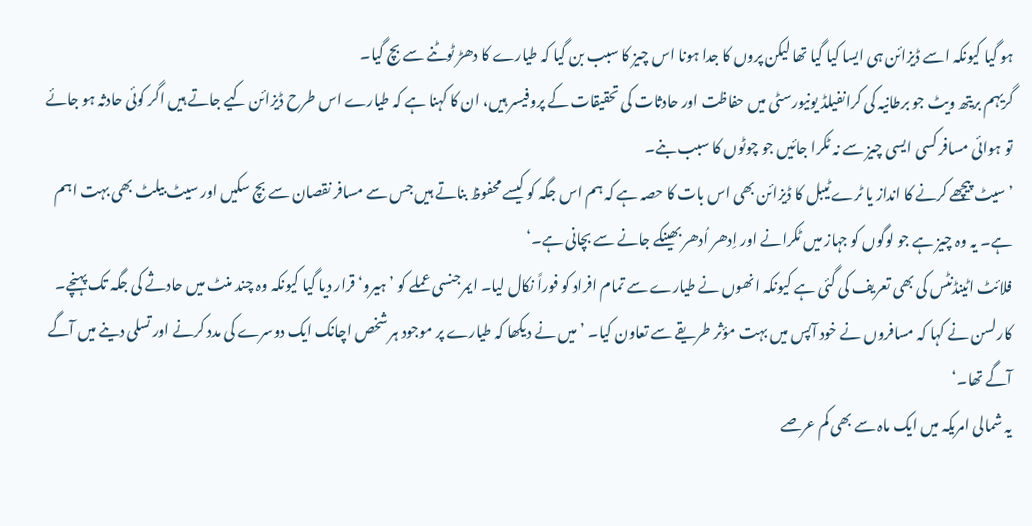ہو گیا کیونکہ اسے ڈیزائن ہی ایسا کیا گیا تھا لیکن پروں کا جدا ہونا اس چیز کا سبب بن گیا کہ طیارے کا دھڑ ٹوٹنے سے بچ گیا۔
گریہم بریتھ ویٹ جو برطانیہ کی کرانفیلڈ یونیورسٹی میں حفاظت اور حادثات کی تحقیقات کے پروفیسر ہیں، ان کا کہنا ہے کہ طیارے اس طرح ڈیزائن کیے جاتے ہیں اگر کوئی حادثہ ہو جائے تو ہوائی مسافر کسی ایسی چیز سے نہ ٹکرا جائیں جو چوٹوں کا سبب بنے۔
’سیٹ پیچھے کرنے کا انداز یا ٹرے ٹیبل کا ڈیزائن بھی اس بات کا حصہ ہے کہ ہم اس جگہ کو کیسے محفوظ بناتے ہیں جس سے مسافر نقصان سے بچ سکیں اور سیٹ بیلٹ بھی بہت اہم ہے۔ یہ وہ چیز ہے جو لوگوں کو جہاز میں ٹکرانے اور اِدھر اُدھر بھینکے جانے سے بچانی ہے۔‘
فلائٹ اٹینڈنٹس کی بھی تعریف کی گئی ہے کیونکہ انھوں نے طیارے سے تمام افراد کو فوراً نکال لیا۔ ایمرجنسی عملے کو ’ہیرو‘ قرار دیا گیا کیونکہ وہ چند منٹ میں حادثے کی جگہ تک پہنچے۔
کارلسن نے کہا کہ مسافروں نے خود آپس میں بہت مؤثر طریقے سے تعاون کیا۔ ’میں نے دیکھا کہ طیارے پر موجود ہر شخص اچانک ایک دوسرے کی مدد کرنے اور تسلی دینے میں آگے آگے تھا۔‘
یہ شمالی امریکہ میں ایک ماہ سے بھی کم عرصے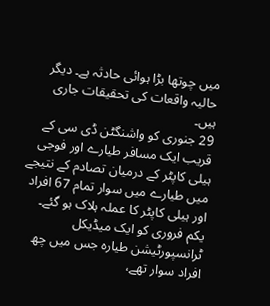میں چوتھا بڑا ہوائی حادثہ ہے۔ دیگر حالیہ واقعات کی تحقیقات جاری ہیں۔
29 جنوری کو واشنگٹن ڈی سی کے قریب ایک مسافر طیارے اور فوجی ہیلی کاپٹر کے درمیان تصادم کے نتیجے میں طیارے میں سوار تمام 67 افراد اور ہیلی کاپٹر کا عملہ ہلاک ہو گئے۔
یکم فروری کو ایک میڈیکل ٹرانسپورٹیشن طیارہ جس میں چھ افراد سوار تھے،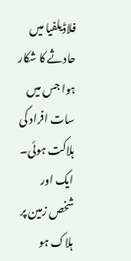فلاڈیلفیا میں حادثے کا شکار ہوا جس میں سات افراد کی ہلاکت ہوئی۔ ایک اور شخص زمین پر ہلاک ہو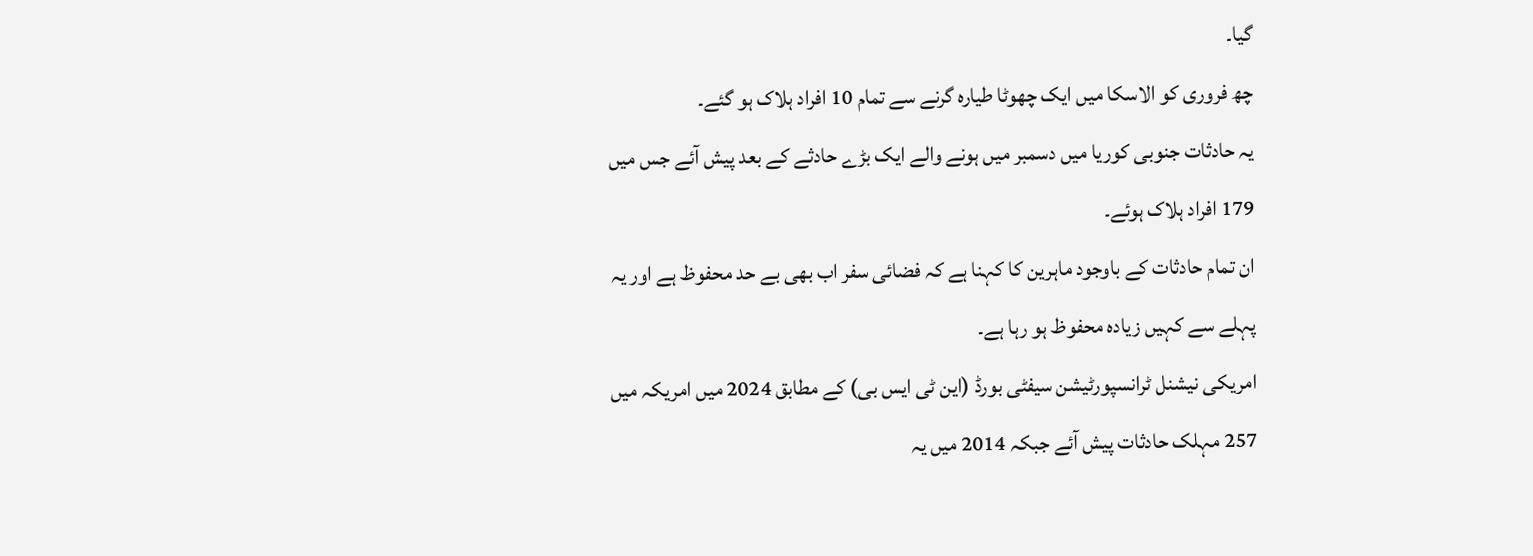گیا۔
چھ فروری کو الاسکا میں ایک چھوٹا طیارہ گرنے سے تمام 10 افراد ہلاک ہو گئے۔
یہ حادثات جنوبی کوریا میں دسمبر میں ہونے والے ایک بڑے حادثے کے بعد پیش آئے جس میں 179 افراد ہلاک ہوئے۔
ان تمام حادثات کے باوجود ماہرین کا کہنا ہے کہ فضائی سفر اب بھی بے حد محفوظ ہے اور یہ پہلے سے کہیں زیادہ محفوظ ہو رہا ہے۔
امریکی نیشنل ٹرانسپورٹیشن سیفٹی بورڈ (این ٹی ایس بی) کے مطابق 2024 میں امریکہ میں 257 مہلک حادثات پیش آئے جبکہ 2014 میں یہ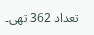تعداد 362 تھی۔